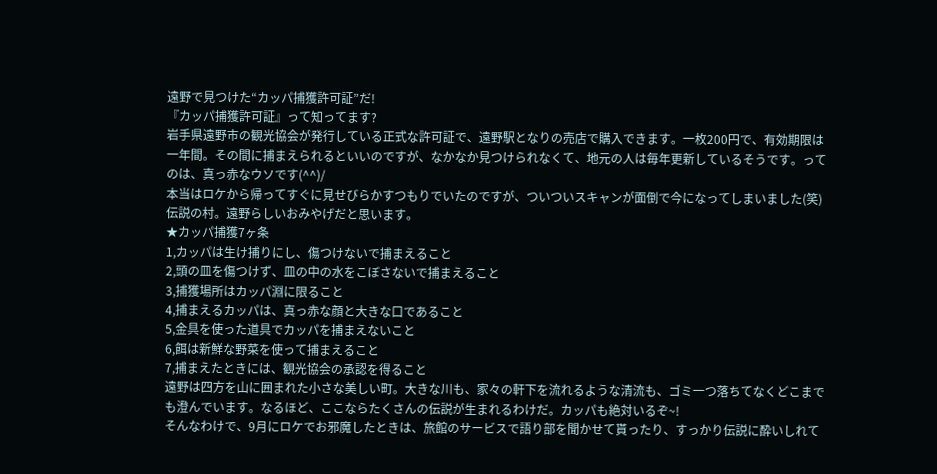遠野で見つけた“カッパ捕獲許可証”だ!
『カッパ捕獲許可証』って知ってます?
岩手県遠野市の観光協会が発行している正式な許可証で、遠野駅となりの売店で購入できます。一枚200円で、有効期限は一年間。その間に捕まえられるといいのですが、なかなか見つけられなくて、地元の人は毎年更新しているそうです。ってのは、真っ赤なウソです(^^)/
本当はロケから帰ってすぐに見せびらかすつもりでいたのですが、ついついスキャンが面倒で今になってしまいました(笑)
伝説の村。遠野らしいおみやげだと思います。
★カッパ捕獲7ヶ条
1,カッパは生け捕りにし、傷つけないで捕まえること
2,頭の皿を傷つけず、皿の中の水をこぼさないで捕まえること
3,捕獲場所はカッパ淵に限ること
4,捕まえるカッパは、真っ赤な顔と大きな口であること
5,金具を使った道具でカッパを捕まえないこと
6,餌は新鮮な野菜を使って捕まえること
7,捕まえたときには、観光協会の承認を得ること
遠野は四方を山に囲まれた小さな美しい町。大きな川も、家々の軒下を流れるような清流も、ゴミ一つ落ちてなくどこまでも澄んでいます。なるほど、ここならたくさんの伝説が生まれるわけだ。カッパも絶対いるぞ~!
そんなわけで、9月にロケでお邪魔したときは、旅館のサービスで語り部を聞かせて貰ったり、すっかり伝説に酔いしれて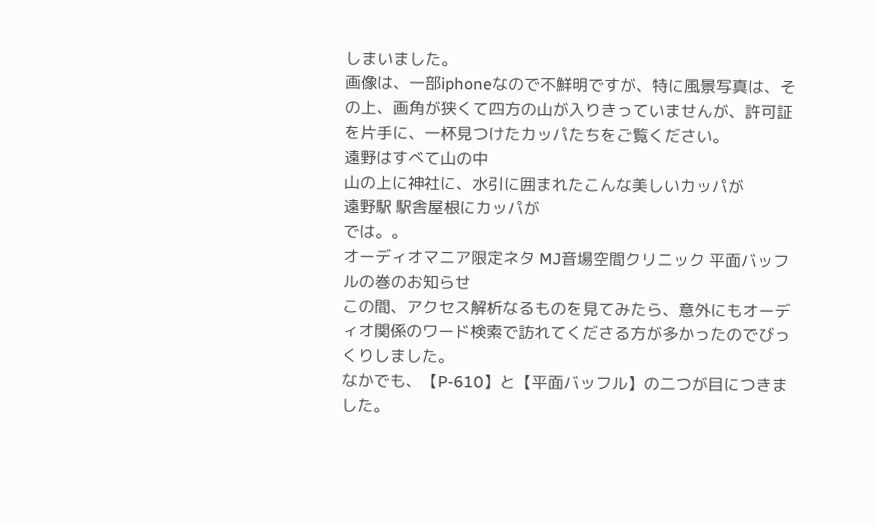しまいました。
画像は、一部iphoneなので不鮮明ですが、特に風景写真は、その上、画角が狭くて四方の山が入りきっていませんが、許可証を片手に、一杯見つけたカッパたちをご覧ください。
遠野はすべて山の中
山の上に神社に、水引に囲まれたこんな美しいカッパが
遠野駅 駅舎屋根にカッパが
では。。
オーディオマニア限定ネタ MJ音場空間クリニック 平面バッフルの巻のお知らせ
この間、アクセス解析なるものを見てみたら、意外にもオーディオ関係のワード検索で訪れてくださる方が多かったのでびっくりしました。
なかでも、【P-610】と【平面バッフル】の二つが目につきました。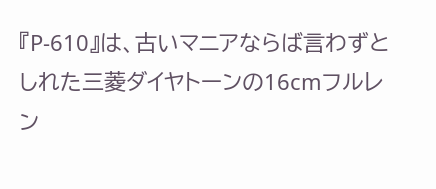『P-610』は、古いマニアならば言わずとしれた三菱ダイヤトーンの16cmフルレン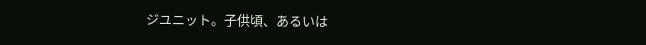ジユニット。子供頃、あるいは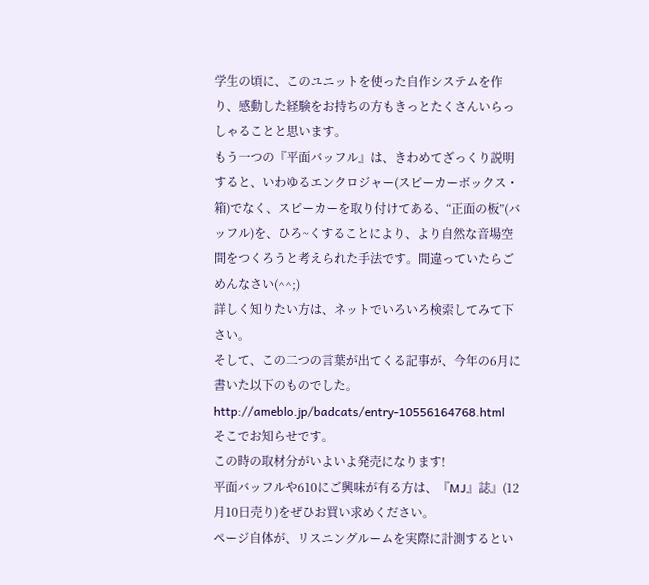学生の頃に、このユニットを使った自作システムを作り、感動した経験をお持ちの方もきっとたくさんいらっしゃることと思います。
もう一つの『平面バッフル』は、きわめてざっくり説明すると、いわゆるエンクロジャー(スピーカーボックス・箱)でなく、スピーカーを取り付けてある、“正面の板”(バッフル)を、ひろ~くすることにより、より自然な音場空間をつくろうと考えられた手法です。間違っていたらごめんなさい(^^;)
詳しく知りたい方は、ネットでいろいろ検索してみて下さい。
そして、この二つの言葉が出てくる記事が、今年の6月に書いた以下のものでした。
http://ameblo.jp/badcats/entry-10556164768.html
そこでお知らせです。
この時の取材分がいよいよ発売になります!
平面バッフルや610にご興味が有る方は、『MJ』誌』(12月10日売り)をぜひお買い求めください。
ページ自体が、リスニングルームを実際に計測するとい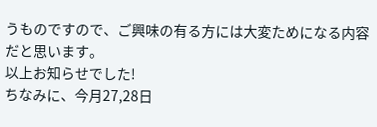うものですので、ご興味の有る方には大変ためになる内容だと思います。
以上お知らせでした!
ちなみに、今月27,28日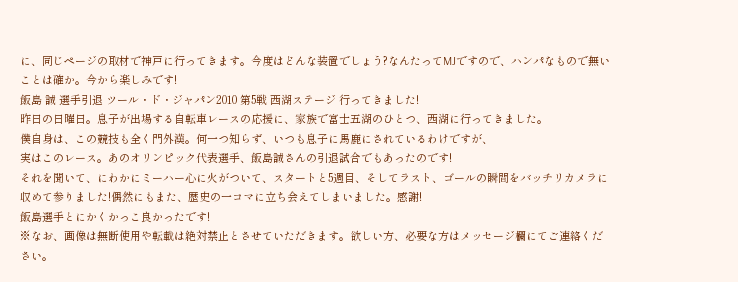に、同じページの取材で神戸に行ってきます。今度はどんな装置でしょう?なんたってMJですので、ハンパなもので無いことは確か。今から楽しみです!
飯島 誠 選手引退 ツール・ド・ジャパン2010 第5戦 西湖ステージ 行ってきました!
昨日の日曜日。息子が出場する自転車レースの応援に、家族で富士五湖のひとつ、西湖に行ってきました。
僕自身は、この競技も全く門外漢。何一つ知らず、いつも息子に馬鹿にされているわけですが、
実はこのレース。あのオリンピック代表選手、飯島誠さんの引退試合でもあったのです!
それを聞いて、にわかにミーハー心に火がついて、スタートと5週目、そしてラスト、ゴールの瞬間をバッチリカメラに収めて参りました!偶然にもまた、歴史の一コマに立ち会えてしまいました。感謝!
飯島選手とにかくかっこ良かったです!
※なお、画像は無断使用や転載は絶対禁止とさせていただきます。欲しい方、必要な方はメッセージ欄にてご連絡ください。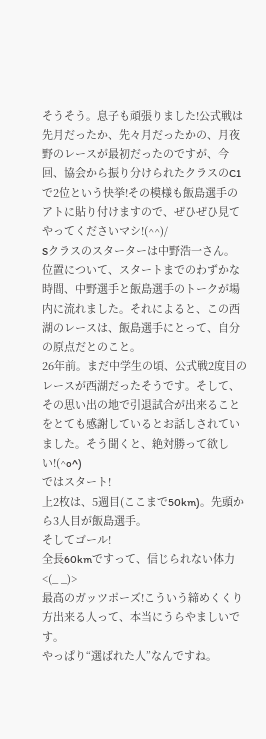そうそう。息子も頑張りました!公式戦は先月だったか、先々月だったかの、月夜野のレースが最初だったのですが、今回、協会から振り分けられたクラスのC1で2位という快挙!その模様も飯島選手のアトに貼り付けますので、ぜひぜひ見てやってくださいマシ!(^^)/
Sクラスのスターターは中野浩一さん。
位置について、スタートまでのわずかな時間、中野選手と飯島選手のトークが場内に流れました。それによると、この西湖のレースは、飯島選手にとって、自分の原点だとのこと。
26年前。まだ中学生の頃、公式戦2度目のレースが西湖だったそうです。そして、その思い出の地で引退試合が出来ることをとても感謝しているとお話しされていました。そう聞くと、絶対勝って欲しい!(^o^)
ではスタート!
上2枚は、5週目(ここまで50km)。先頭から3人目が飯島選手。
そしてゴール!
全長60kmですって、信じられない体力<(_ _)>
最高のガッツポーズ!こういう締めくくり方出来る人って、本当にうらやましいです。
やっぱり“選ばれた人”なんですね。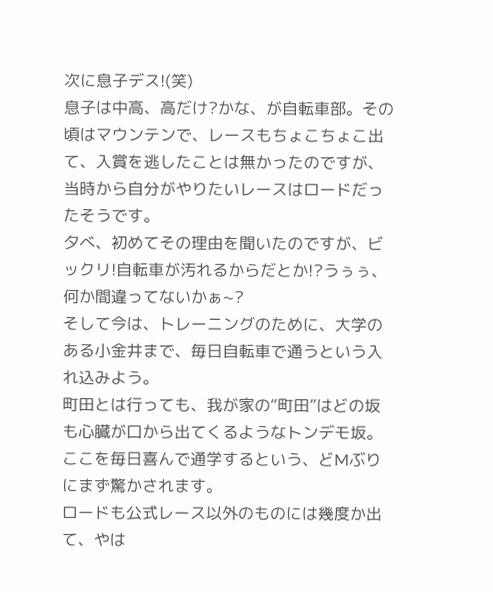次に息子デス!(笑)
息子は中高、高だけ?かな、が自転車部。その頃はマウンテンで、レースもちょこちょこ出て、入賞を逃したことは無かったのですが、当時から自分がやりたいレースはロードだったそうです。
夕べ、初めてその理由を聞いたのですが、ビックリ!自転車が汚れるからだとか!?うぅぅ、何か間違ってないかぁ~?
そして今は、トレーニングのために、大学のある小金井まで、毎日自転車で通うという入れ込みよう。
町田とは行っても、我が家の“町田”はどの坂も心臓が口から出てくるようなトンデモ坂。ここを毎日喜んで通学するという、どMぶりにまず驚かされます。
ロードも公式レース以外のものには幾度か出て、やは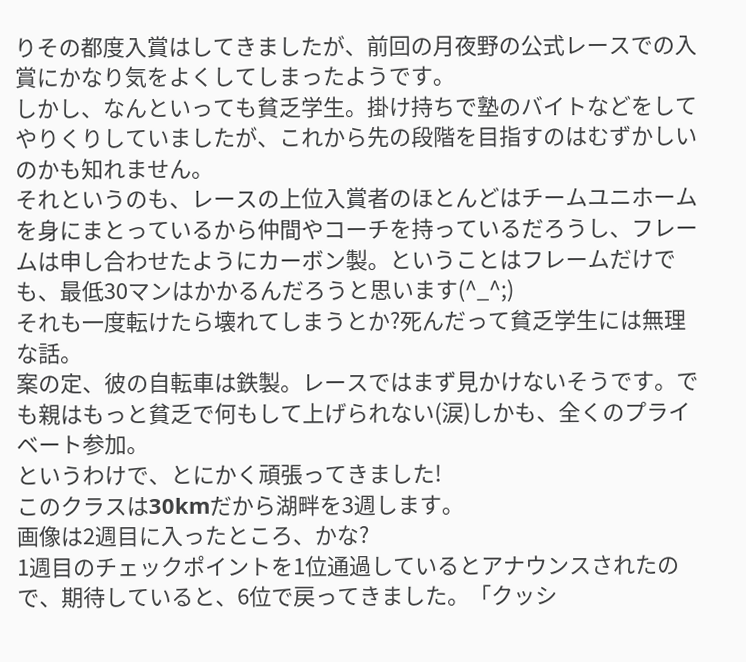りその都度入賞はしてきましたが、前回の月夜野の公式レースでの入賞にかなり気をよくしてしまったようです。
しかし、なんといっても貧乏学生。掛け持ちで塾のバイトなどをしてやりくりしていましたが、これから先の段階を目指すのはむずかしいのかも知れません。
それというのも、レースの上位入賞者のほとんどはチームユニホームを身にまとっているから仲間やコーチを持っているだろうし、フレームは申し合わせたようにカーボン製。ということはフレームだけでも、最低30マンはかかるんだろうと思います(^_^;)
それも一度転けたら壊れてしまうとか?死んだって貧乏学生には無理な話。
案の定、彼の自転車は鉄製。レースではまず見かけないそうです。でも親はもっと貧乏で何もして上げられない(涙)しかも、全くのプライベート参加。
というわけで、とにかく頑張ってきました!
このクラスは30kmだから湖畔を3週します。
画像は2週目に入ったところ、かな?
1週目のチェックポイントを1位通過しているとアナウンスされたので、期待していると、6位で戻ってきました。「クッシ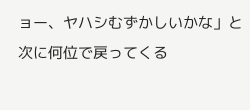ョー、ヤハシむずかしいかな」と次に何位で戻ってくる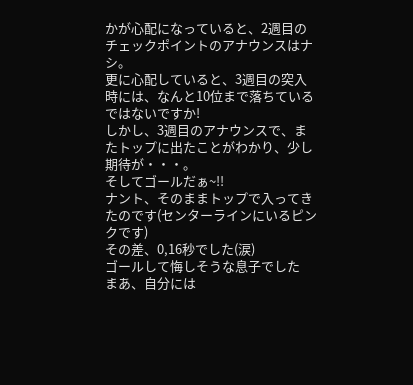かが心配になっていると、2週目のチェックポイントのアナウンスはナシ。
更に心配していると、3週目の突入時には、なんと10位まで落ちているではないですか!
しかし、3週目のアナウンスで、またトップに出たことがわかり、少し期待が・・・。
そしてゴールだぁ~!!
ナント、そのままトップで入ってきたのです(センターラインにいるピンクです)
その差、0,16秒でした(涙)
ゴールして悔しそうな息子でした
まあ、自分には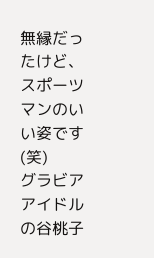無縁だったけど、スポーツマンのいい姿です(笑)
グラビアアイドルの谷桃子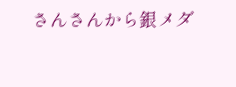さんさんから銀メダ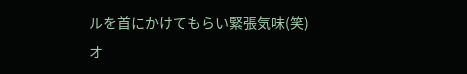ルを首にかけてもらい緊張気味(笑)
オ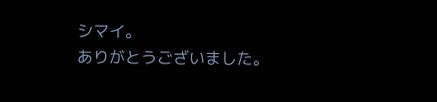シマイ。
ありがとうございました。